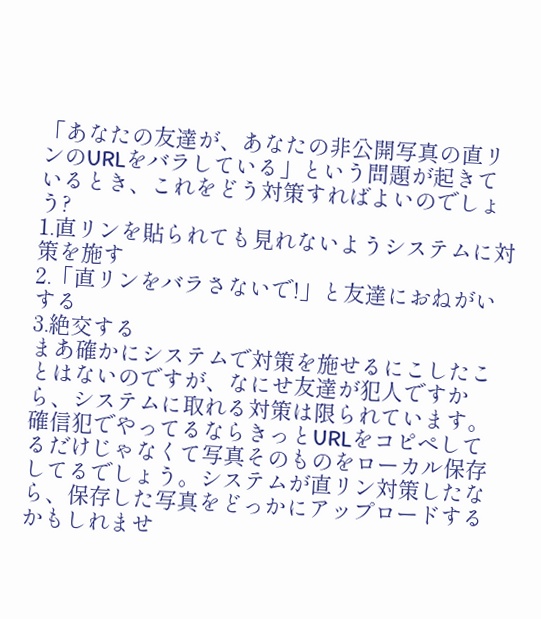「あなたの友達が、あなたの非公開写真の直リンのURLをバラしている」という問題が起きているとき、これをどう対策すればよいのでしょう?
1.直リンを貼られても見れないようシステムに対策を施す
2.「直リンをバラさないで!」と友達におねがいする
3.絶交する
まあ確かにシステムで対策を施せるにこしたことはないのですが、なにせ友達が犯人ですから、システムに取れる対策は限られています。確信犯でやってるならきっとURLをコピペしてるだけじゃなくて写真そのものをローカル保存してるでしょう。システムが直リン対策したなら、保存した写真をどっかにアップロードするかもしれませ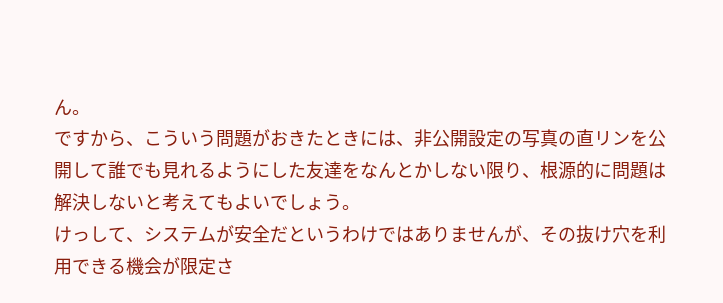ん。
ですから、こういう問題がおきたときには、非公開設定の写真の直リンを公開して誰でも見れるようにした友達をなんとかしない限り、根源的に問題は解決しないと考えてもよいでしょう。
けっして、システムが安全だというわけではありませんが、その抜け穴を利用できる機会が限定さ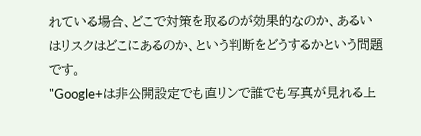れている場合、どこで対策を取るのが効果的なのか、あるいはリスクはどこにあるのか、という判断をどうするかという問題です。
"Google+は非公開設定でも直リンで誰でも写真が見れる上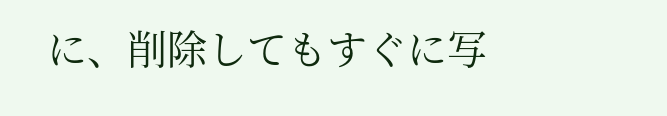に、削除してもすぐに写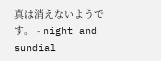真は消えないようです。 - night and sundial